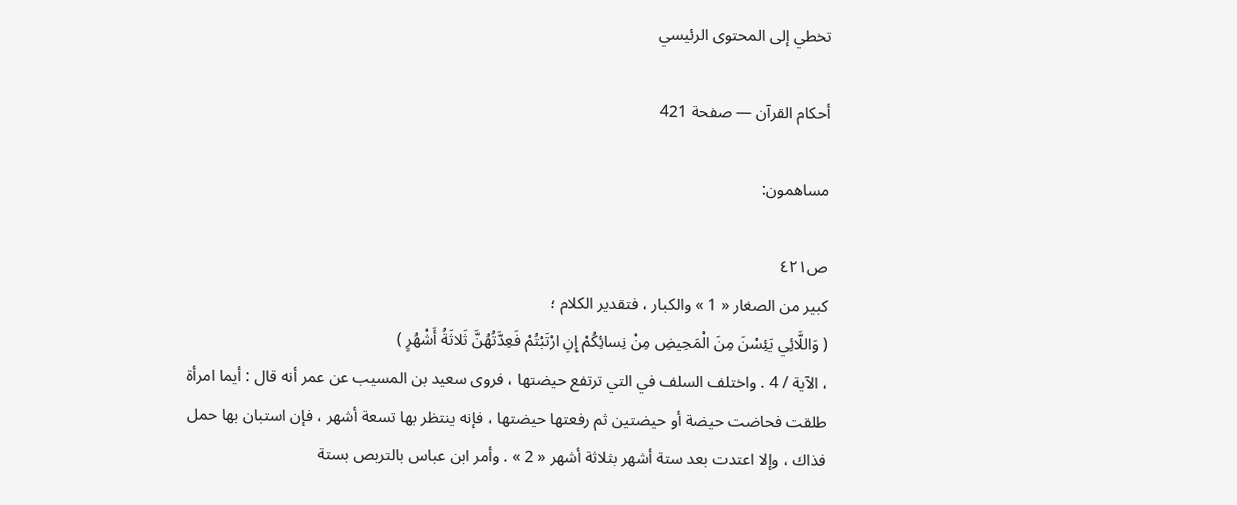تخطي إلى المحتوى الرئيسي

أحكام القرآن — صفحة 421

مساهمون:

ص٤٢١
كبير من الصغار « 1 » والكبار ، فتقدير الكلام ؛
( وَاللَّائِي يَئِسْنَ مِنَ الْمَحِيضِ مِنْ نِسائِكُمْ إِنِ ارْتَبْتُمْ فَعِدَّتُهُنَّ ثَلاثَةُ أَشْهُرٍ )
، الآية / 4 . واختلف السلف في التي ترتفع حيضتها ، فروى سعيد بن المسيب عن عمر أنه قال : أيما امرأة طلقت فحاضت حيضة أو حيضتين ثم رفعتها حيضتها ، فإنه ينتظر بها تسعة أشهر ، فإن استبان بها حمل فذاك ، وإلا اعتدت بعد ستة أشهر بثلاثة أشهر « 2 » . وأمر ابن عباس بالتربص بستة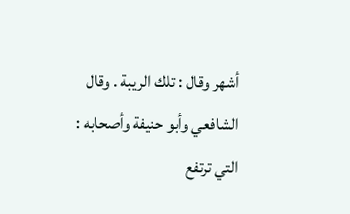أشهر وقال : تلك الريبة . وقال الشافعي وأبو حنيفة وأصحابه : التي ترتفع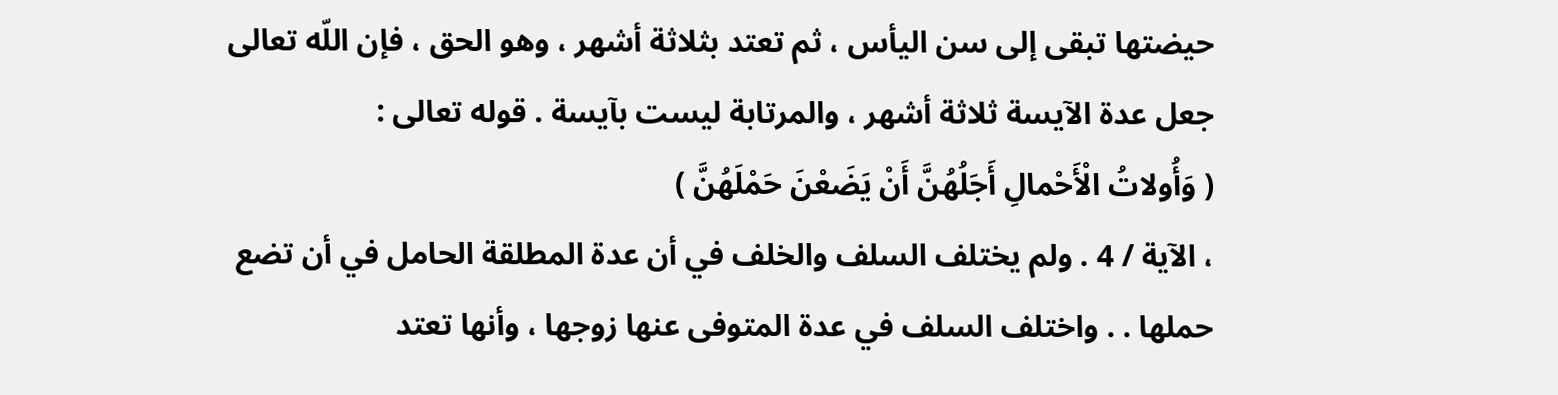حيضتها تبقى إلى سن اليأس ، ثم تعتد بثلاثة أشهر ، وهو الحق ، فإن اللّه تعالى جعل عدة الآيسة ثلاثة أشهر ، والمرتابة ليست بآيسة . قوله تعالى :
( وَأُولاتُ الْأَحْمالِ أَجَلُهُنَّ أَنْ يَضَعْنَ حَمْلَهُنَّ )
، الآية / 4 . ولم يختلف السلف والخلف في أن عدة المطلقة الحامل في أن تضع حملها . . واختلف السلف في عدة المتوفى عنها زوجها ، وأنها تعتد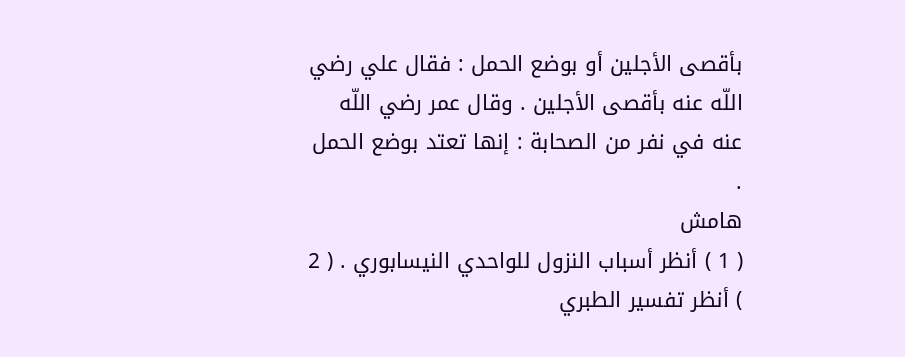بأقصى الأجلين أو بوضع الحمل : فقال علي رضي اللّه عنه بأقصى الأجلين . وقال عمر رضي اللّه عنه في نفر من الصحابة : إنها تعتد بوضع الحمل .
هامش
( 1 ) أنظر أسباب النزول للواحدي النيسابوري . ( 2 ) أنظر تفسير الطبري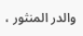والدر المنثور ،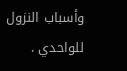وأسباب النزول للواحدي .